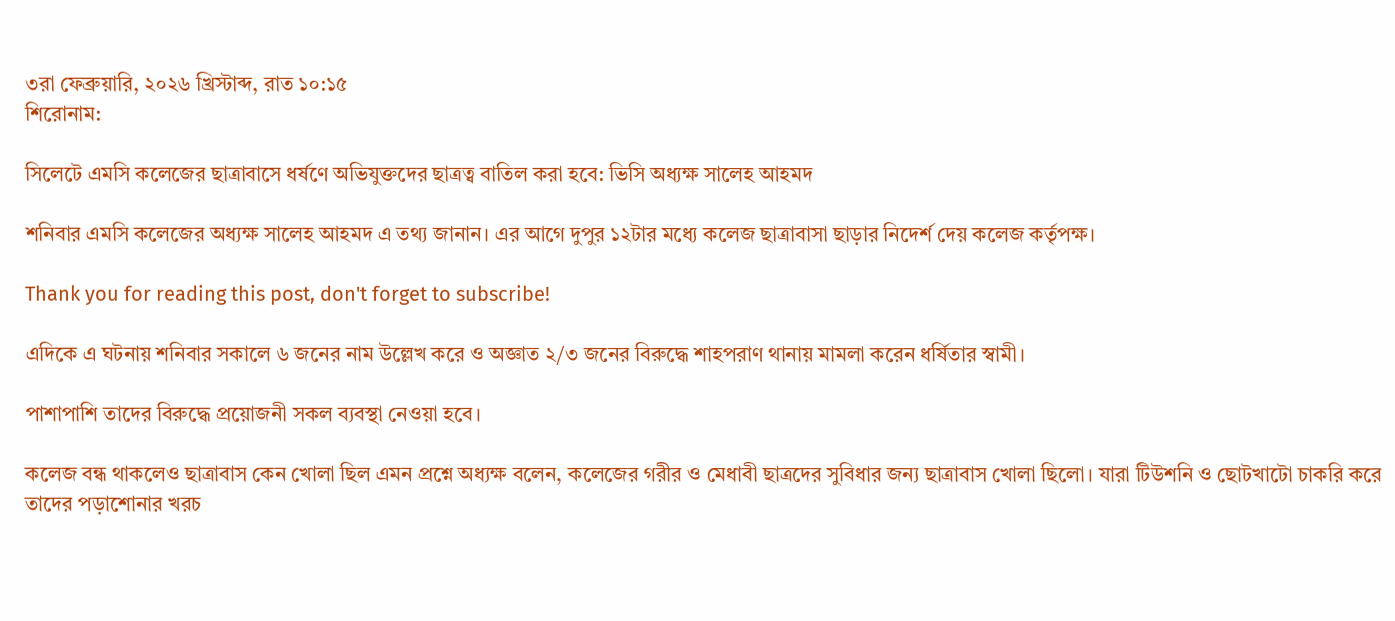৩রা ফেব্রুয়ারি, ২০২৬ খ্রিস্টাব্দ, রাত ১০:১৫
শিরোনাম:

সিলেটে এমসি কলেজের ছাত্রাবাসে ধর্ষণে অভিযুক্তদের ছাত্রত্ব বাতিল করা হবে: ভিসি অধ্যক্ষ সালেহ আহমদ

শনিবার এমসি কলেজের অধ্যক্ষ সালেহ আহমদ এ তথ্য জানান। এর আগে দুপুর ১২টার মধ্যে কলেজ ছাত্রাবাসা ছাড়ার নিদের্শ দেয় কলেজ কর্তৃপক্ষ।

Thank you for reading this post, don't forget to subscribe!

এদিকে এ ঘটনায় শনিবার সকালে ৬ জনের নাম উল্লেখ করে ও অজ্ঞাত ২/৩ জনের বিরুদ্ধে শাহপরাণ থানায় মামলা করেন ধর্ষিতার স্বামী।

পাশাপাশি তাদের বিরুদ্ধে প্রয়োজনী সকল ব্যবস্থা নেওয়া হবে।

কলেজ বন্ধ থাকলেও ছাত্রাবাস কেন খোলা ছিল এমন প্রশ্নে অধ্যক্ষ বলেন, কলেজের গরীর ও মেধাবী ছাত্রদের সুবিধার জন্য ছাত্রাবাস খোলা ছিলো। যারা টিউশনি ও ছোটখাটো চাকরি করে তাদের পড়াশোনার খরচ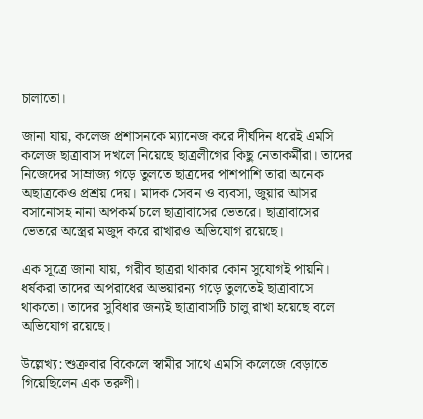চালাতো।

জানা যায়, কলেজ প্রশাসনকে ম্যানেজ করে দীর্ঘদিন ধরেই এমসি কলেজ ছাত্রাবাস দখলে নিয়েছে ছাত্রলীগের কিছু নেতাকর্মীরা। তাদের নিজেদের সাম্রাজ্য গড়ে তুলতে ছাত্রদের পাশপাশি তারা অনেক অছাত্রকেও প্রশ্রয় দেয়। মাদক সেবন ও ব্যবসা, জুয়ার আসর বসানোসহ নানা অপকর্ম চলে ছাত্রাবাসের ভেতরে। ছাত্রাবাসের ভেতরে অস্ত্রের মজুদ করে রাখারও অভিযোগ রয়েছে।

এক সূত্রে জানা যায়, গরীব ছাত্ররা থাকার কোন সুযোগই পায়নি। ধর্ষকরা তাদের অপরাধের অভয়ারন্য গড়ে তুলতেই ছাত্রাবাসে থাকতো। তাদের সুবিধার জন্যই ছাত্রাবাসটি চালু রাখা হয়েছে বলে অভিযোগ রয়েছে।

উল্লেখ্য: শুক্রবার বিকেলে স্বামীর সাথে এমসি কলেজে বেড়াতে গিয়েছিলেন এক তরুণী।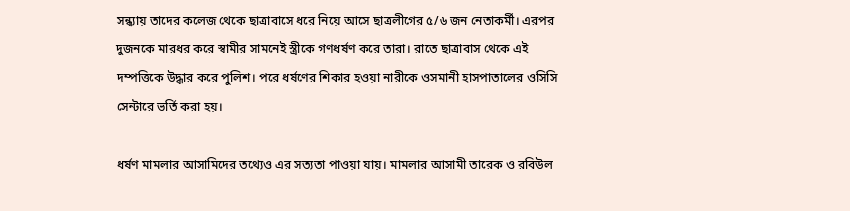সন্ধ্যায় তাদের কলেজ থেকে ছাত্রাবাসে ধরে নিয়ে আসে ছাত্রলীগের ৫/৬ জন নেতাকর্মী। এরপর দুজনকে মারধর করে স্বামীর সামনেই স্ত্রীকে গণধর্ষণ করে তারা। রাতে ছাত্রাবাস থেকে এই দম্পত্তিকে উদ্ধার করে পুলিশ। পরে ধর্ষণের শিকার হওয়া নারীকে ওসমানী হাসপাতালের ওসিসি সেন্টারে ভর্তি করা হয়।

ধর্ষণ মামলার আসামিদের তথ্যেও এর সত্যতা পাওয়া যায়। মামলার আসামী তারেক ও রবিউল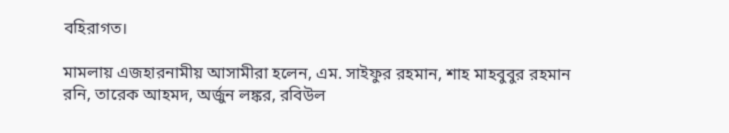বহিরাগত।

মামলায় এজহারনামীয় আসামীরা হলেন, এম. সাইফুর রহমান, শাহ মাহবুবুর রহমান রনি, তারেক আহমদ, অর্জুন লঙ্কর, রবিউল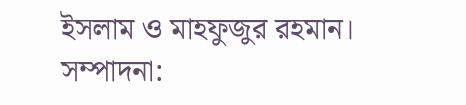ইসলাম ও মাহফুজুর রহমান। সম্পাদনা: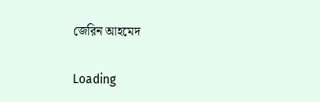জেরিন আহমেদ

Loading